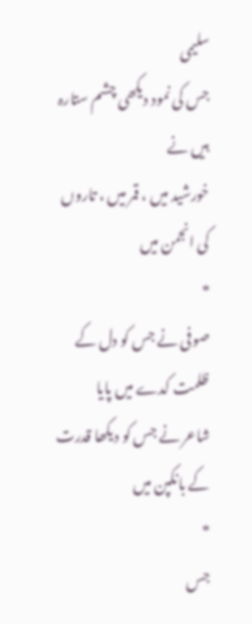سلیمی
جس کی نمود دیکھی چشم ستارہ بیں نے
خورشید میں ، قمر میں ، تاروں کی انجمن میں
*
صوفی نے جس کو دل کے ظلمت کدے میں پایا
شاعر نے جس کو دیکھا قدرت کے بانکپن میں
*
جس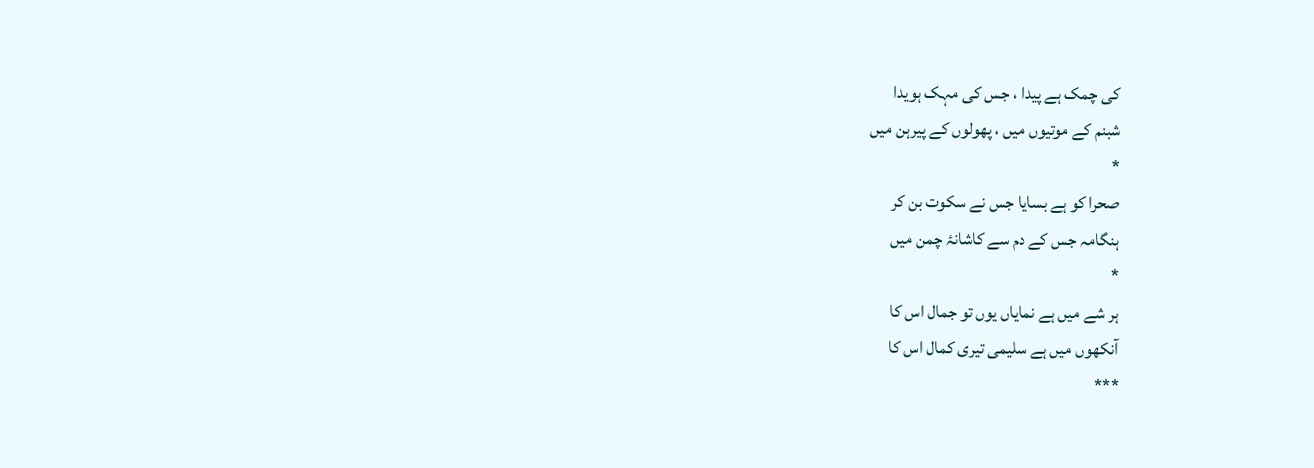کی چمک ہے پیدا ، جس کی مہک ہویدا
شبنم کے موتیوں میں ، پھولوں کے پیرہن میں
*
صحرا کو ہے بسایا جس نے سکوت بن کر
ہنگامہ جس کے دم سے کاشانۂ چمن میں
*
ہر شے میں ہے نمایاں یوں تو جمال اس کا
آنکھوں میں ہے سلیمی تیری کمال اس کا
***